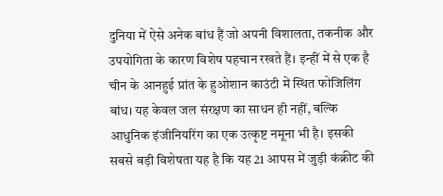दुनिया में ऐसे अनेक बांध हैं जो अपनी विशालता, तकनीक और उपयोगिता के कारण विशेष पहचान रखते हैं। इन्हीं में से एक है चीन के आनहुई प्रांत के हुओशान काउंटी में स्थित फोजिलिंग बांध। यह केवल जल संरक्षण का साधन ही नहीं, बल्कि आधुनिक इंजीनियरिंग का एक उत्कृष्ट नमूना भी है। इसकी सबसे बड़ी विशेषता यह है कि यह 21 आपस में जुड़ी कंक्रीट की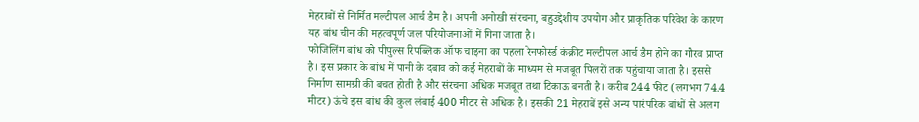मेहराबों से निर्मित मल्टीपल आर्च डैम है। अपनी अनोखी संरचना, बहुउद्देशीय उपयोग और प्राकृतिक परिवेश के कारण यह बांध चीन की महत्वपूर्ण जल परियोजनाओं में गिना जाता है।
फोजिलिंग बांध को पीपुल्स रिपब्लिक ऑफ चाइना का पहला रेनफोर्स्ड कंक्रीट मल्टीपल आर्च डैम होने का गौरव प्राप्त है। इस प्रकार के बांध में पानी के दबाव को कई मेहराबों के माध्यम से मजबूत पिलरों तक पहुंचाया जाता है। इससे निर्माण सामग्री की बचत होती है और संरचना अधिक मजबूत तथा टिकाऊ बनती है। करीब 244 फीट (लगभग 74.4 मीटर) ऊंचे इस बांध की कुल लंबाई 400 मीटर से अधिक है। इसकी 21 मेहराबें इसे अन्य पारंपरिक बांधों से अलग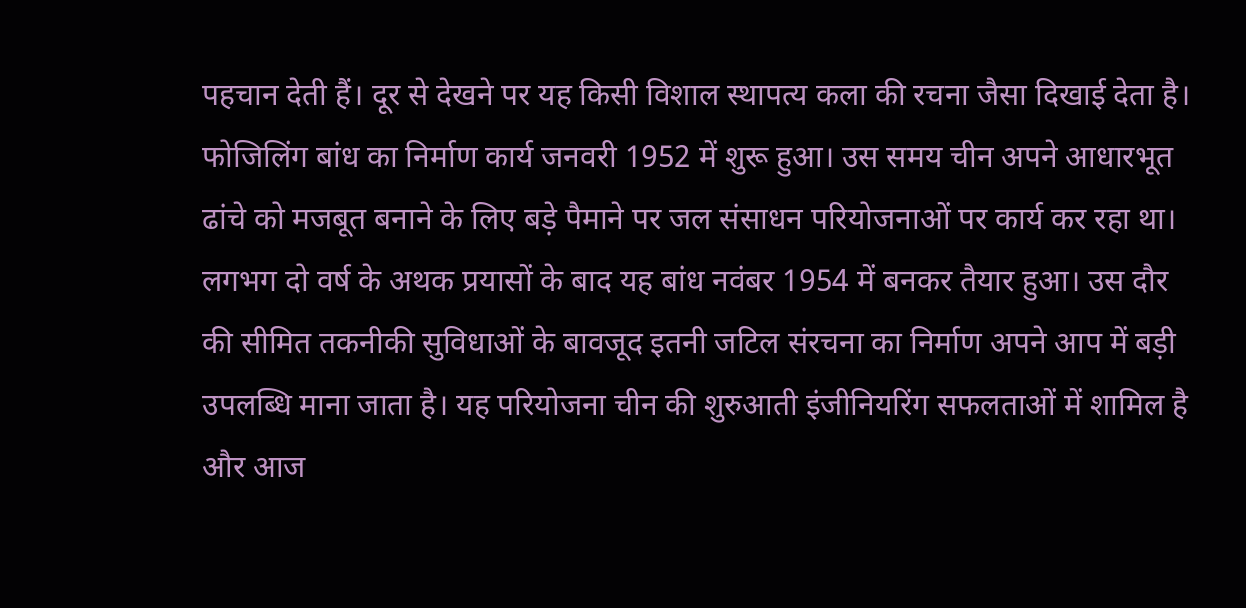पहचान देती हैं। दूर से देखने पर यह किसी विशाल स्थापत्य कला की रचना जैसा दिखाई देता है।
फोजिलिंग बांध का निर्माण कार्य जनवरी 1952 में शुरू हुआ। उस समय चीन अपने आधारभूत ढांचे को मजबूत बनाने के लिए बड़े पैमाने पर जल संसाधन परियोजनाओं पर कार्य कर रहा था। लगभग दो वर्ष के अथक प्रयासों के बाद यह बांध नवंबर 1954 में बनकर तैयार हुआ। उस दौर की सीमित तकनीकी सुविधाओं के बावजूद इतनी जटिल संरचना का निर्माण अपने आप में बड़ी उपलब्धि माना जाता है। यह परियोजना चीन की शुरुआती इंजीनियरिंग सफलताओं में शामिल है और आज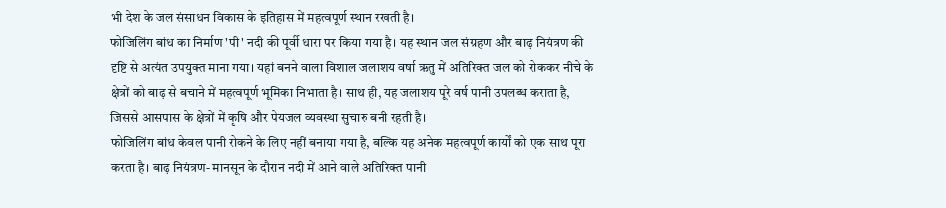भी देश के जल संसाधन विकास के इतिहास में महत्वपूर्ण स्थान रखती है।
फोजिलिंग बांध का निर्माण 'पी' नदी की पूर्वी धारा पर किया गया है। यह स्थान जल संग्रहण और बाढ़ नियंत्रण की दृष्टि से अत्यंत उपयुक्त माना गया। यहां बनने वाला विशाल जलाशय वर्षा ऋतु में अतिरिक्त जल को रोककर नीचे के क्षेत्रों को बाढ़ से बचाने में महत्वपूर्ण भूमिका निभाता है। साथ ही, यह जलाशय पूरे वर्ष पानी उपलब्ध कराता है, जिससे आसपास के क्षेत्रों में कृषि और पेयजल व्यवस्था सुचारु बनी रहती है।
फोजिलिंग बांध केवल पानी रोकने के लिए नहीं बनाया गया है, बल्कि यह अनेक महत्वपूर्ण कार्यों को एक साथ पूरा करता है। बाढ़ नियंत्रण- मानसून के दौरान नदी में आने वाले अतिरिक्त पानी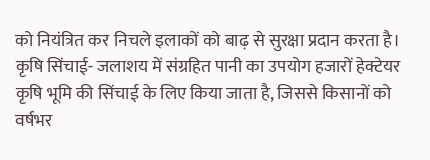को नियंत्रित कर निचले इलाकों को बाढ़ से सुरक्षा प्रदान करता है। कृषि सिंचाई- जलाशय में संग्रहित पानी का उपयोग हजारों हेक्टेयर कृषि भूमि की सिंचाई के लिए किया जाता है, जिससे किसानों को वर्षभर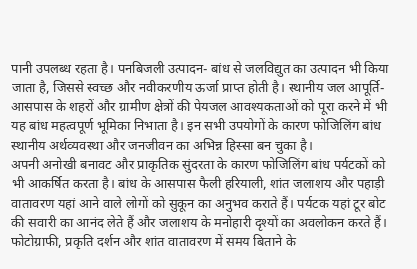पानी उपलब्ध रहता है। पनबिजली उत्पादन- बांध से जलविद्युत का उत्पादन भी किया जाता है, जिससे स्वच्छ और नवीकरणीय ऊर्जा प्राप्त होती है। स्थानीय जल आपूर्ति- आसपास के शहरों और ग्रामीण क्षेत्रों की पेयजल आवश्यकताओं को पूरा करने में भी यह बांध महत्वपूर्ण भूमिका निभाता है। इन सभी उपयोगों के कारण फोजिलिंग बांध स्थानीय अर्थव्यवस्था और जनजीवन का अभिन्न हिस्सा बन चुका है।
अपनी अनोखी बनावट और प्राकृतिक सुंदरता के कारण फोजिलिंग बांध पर्यटकों को भी आकर्षित करता है। बांध के आसपास फैली हरियाली, शांत जलाशय और पहाड़ी वातावरण यहां आने वाले लोगों को सुकून का अनुभव कराते हैं। पर्यटक यहां टूर बोट की सवारी का आनंद लेते हैं और जलाशय के मनोहारी दृश्यों का अवलोकन करते हैं। फोटोग्राफी, प्रकृति दर्शन और शांत वातावरण में समय बिताने के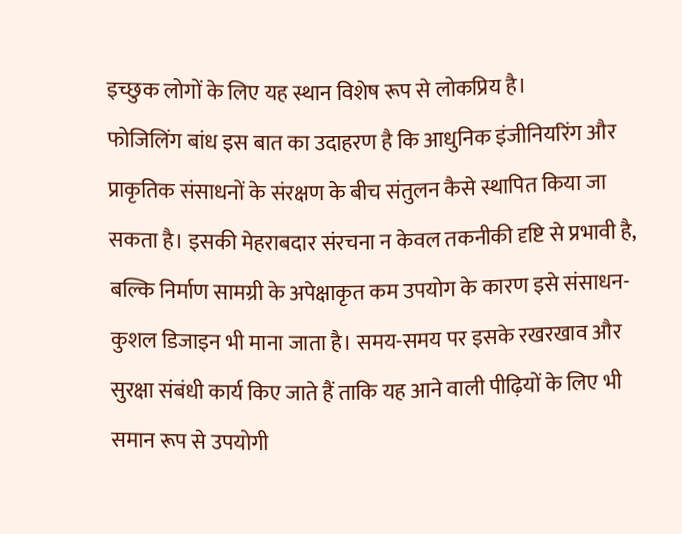इच्छुक लोगों के लिए यह स्थान विशेष रूप से लोकप्रिय है।
फोजिलिंग बांध इस बात का उदाहरण है कि आधुनिक इंजीनियरिंग और प्राकृतिक संसाधनों के संरक्षण के बीच संतुलन कैसे स्थापित किया जा सकता है। इसकी मेहराबदार संरचना न केवल तकनीकी दृष्टि से प्रभावी है, बल्कि निर्माण सामग्री के अपेक्षाकृत कम उपयोग के कारण इसे संसाधन-कुशल डिजाइन भी माना जाता है। समय-समय पर इसके रखरखाव और सुरक्षा संबंधी कार्य किए जाते हैं ताकि यह आने वाली पीढ़ियों के लिए भी समान रूप से उपयोगी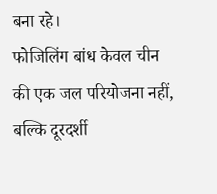बना रहे।
फोजिलिंग बांध केवल चीन की एक जल परियोजना नहीं, बल्कि दूरदर्शी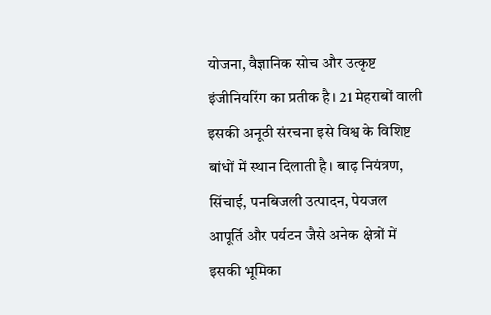योजना, वैज्ञानिक सोच और उत्कृष्ट इंजीनियरिंग का प्रतीक है। 21 मेहराबों वाली इसकी अनूठी संरचना इसे विश्व के विशिष्ट बांधों में स्थान दिलाती है। बाढ़ नियंत्रण, सिंचाई, पनबिजली उत्पादन, पेयजल आपूर्ति और पर्यटन जैसे अनेक क्षेत्रों में इसकी भूमिका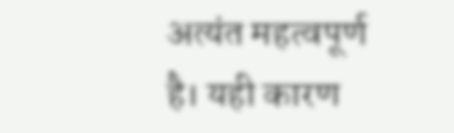अत्यंत महत्वपूर्ण है। यही कारण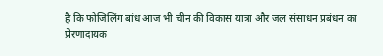है कि फोजिलिंग बांध आज भी चीन की विकास यात्रा और जल संसाधन प्रबंधन का प्रेरणादायक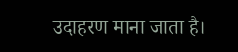उदाहरण माना जाता है।